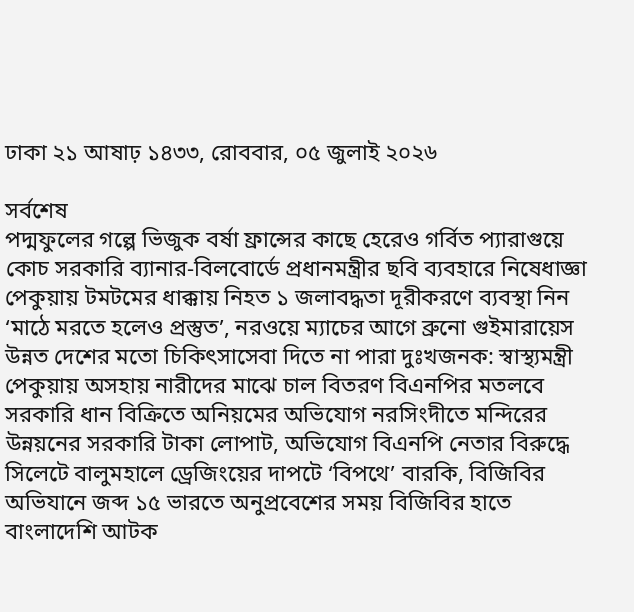ঢাকা ২১ আষাঢ় ১৪৩৩, রোববার, ০৫ জুলাই ২০২৬

সর্বশেষ
পদ্মফুলের গল্পে ভিজুক বর্ষা ফ্রান্সের কাছে হেরেও গর্বিত প্যারাগুয়ে কোচ সরকারি ব্যানার-বিলবোর্ডে প্রধানমন্ত্রীর ছবি ব্যবহারে নিষেধাজ্ঞা পেকুয়ায় টমটমের ধাক্কায় নিহত ১ জলাবদ্ধতা দূরীকরণে ব্যবস্থা নিন ‘মাঠে মরতে হলেও প্রস্তুত’, নরওয়ে ম্যাচের আগে ব্রুনো গুইমারায়েস উন্নত দেশের মতো চিকিৎসাসেবা দিতে না পারা দুঃখজনক: স্বাস্থ্যমন্ত্রী পেকুয়ায় অসহায় নারীদের মাঝে চাল বিতরণ বিএনপির মতলবে সরকারি ধান বিক্রিতে অনিয়মের অভিযোগ নরসিংদীতে মন্দিরের উন্নয়নের সরকারি টাকা লোপাট, অভিযোগ বিএনপি নেতার বিরুদ্ধে সিলেটে বালুমহালে ড্রেজিংয়ের দাপটে ‘বিপথে’ বারকি, বিজিবির অভিযানে জব্দ ১৫ ভারতে অনুপ্রবেশের সময় বিজিবির হাতে বাংলাদেশি আটক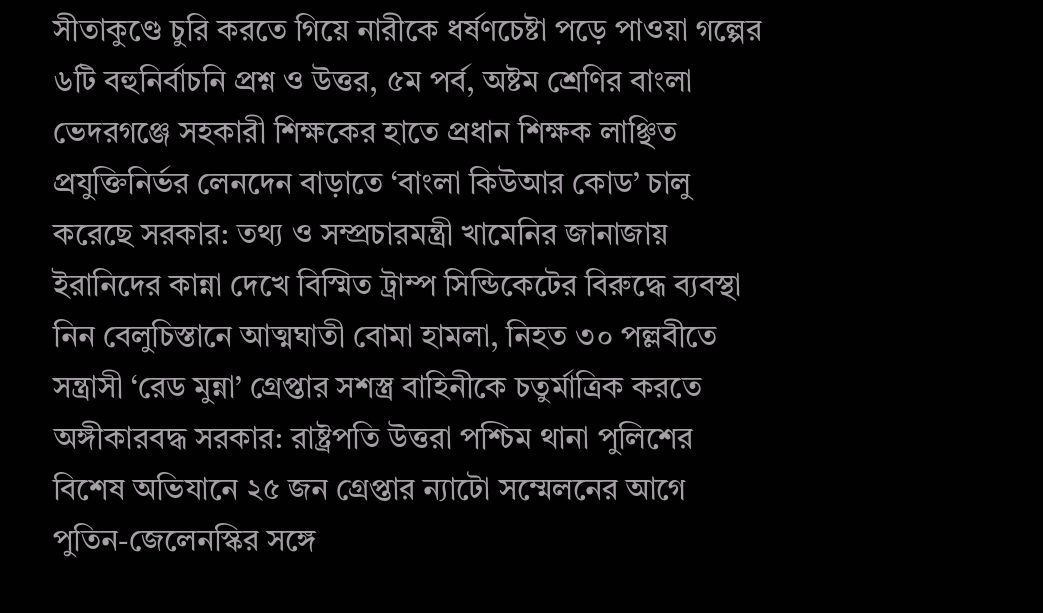সীতাকুণ্ডে চুরি করতে গিয়ে নারীকে ধর্ষণচেষ্টা পড়ে পাওয়া গল্পের ৬টি বহুনির্বাচনি প্রশ্ন ও উত্তর, ৫ম পর্ব, অষ্টম শ্রেণির বাংলা ভেদরগঞ্জে সহকারী শিক্ষকের হাতে প্রধান শিক্ষক লাঞ্ছিত প্রযুক্তিনির্ভর লেনদেন বাড়াতে ‘বাংলা কিউআর কোড’ চালু করেছে সরকার: তথ্য ও সম্প্রচারমন্ত্রী খামেনির জানাজায় ইরানিদের কান্না দেখে বিস্মিত ট্রাম্প সিন্ডিকেটের বিরুদ্ধে ব্যবস্থা নিন বেলুচিস্তানে আত্মঘাতী বোমা হামলা, নিহত ৩০ পল্লবীতে সন্ত্রাসী ‘রেড মুন্না’ গ্রেপ্তার সশস্ত্র বাহিনীকে চতুর্মাত্রিক করতে অঙ্গীকারবদ্ধ সরকার: রাষ্ট্রপতি উত্তরা পশ্চিম থানা পুলিশের বিশেষ অভিযানে ২৫ জন গ্রেপ্তার ন্যাটো সম্মেলনের আগে পুতিন-জেলেনস্কির সঙ্গে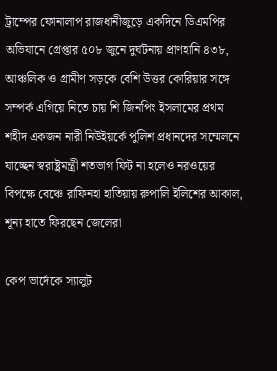ট্রাম্পের ফোনালাপ রাজধানীজুড়ে একদিনে ডিএমপির অভিযানে গ্রেপ্তার ৫০৮ জুনে দুর্ঘটনায় প্রাণহানি ৪৩৮, আঞ্চলিক ও গ্রামীণ সড়কে বেশি উত্তর কোরিয়ার সঙ্গে সম্পর্ক এগিয়ে নিতে চায় শি জিনপিং ইসলামের প্রথম শহীদ একজন নারী নিউইয়র্কে পুলিশ প্রধানদের সম্মেলনে যাচ্ছেন স্বরাষ্ট্রমন্ত্রী শতভাগ ফিট না হলেও নরওয়ের বিপক্ষে বেঞ্চে রাফিনহা হাতিয়ায় রুপালি ইলিশের আকাল, শূন্য হাতে ফিরছেন জেলেরা

কেপ ভার্দেকে স্যালুট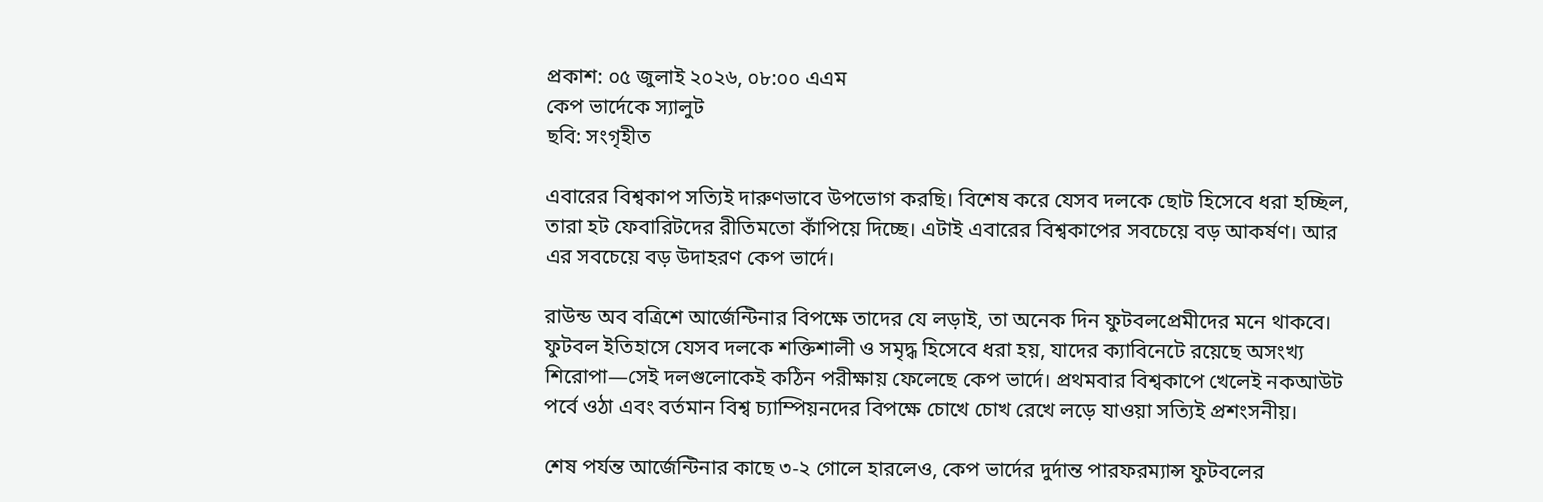প্রকাশ: ০৫ জুলাই ২০২৬, ০৮:০০ এএম
কেপ ভার্দেকে স্যালুট
ছবি: সংগৃহীত

এবারের বিশ্বকাপ সত্যিই দারুণভাবে উপভোগ করছি। বিশেষ করে যেসব দলকে ছোট হিসেবে ধরা হচ্ছিল, তারা হট ফেবারিটদের রীতিমতো কাঁপিয়ে দিচ্ছে। এটাই এবারের বিশ্বকাপের সবচেয়ে বড় আকর্ষণ। আর এর সবচেয়ে বড় উদাহরণ কেপ ভার্দে।

রাউন্ড অব বত্রিশে আর্জেন্টিনার বিপক্ষে তাদের যে লড়াই, তা অনেক দিন ফুটবলপ্রেমীদের মনে থাকবে। ফুটবল ইতিহাসে যেসব দলকে শক্তিশালী ও সমৃদ্ধ হিসেবে ধরা হয়, যাদের ক্যাবিনেটে রয়েছে অসংখ্য শিরোপা—সেই দলগুলোকেই কঠিন পরীক্ষায় ফেলেছে কেপ ভার্দে। প্রথমবার বিশ্বকাপে খেলেই নকআউট পর্বে ওঠা এবং বর্তমান বিশ্ব চ্যাম্পিয়নদের বিপক্ষে চোখে চোখ রেখে লড়ে যাওয়া সত্যিই প্রশংসনীয়।

শেষ পর্যন্ত আর্জেন্টিনার কাছে ৩-২ গোলে হারলেও, কেপ ভার্দের দুর্দান্ত পারফরম্যান্স ফুটবলের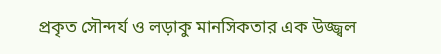প্রকৃত সৌন্দর্য ও লড়াকু মানসিকতার এক উজ্জ্বল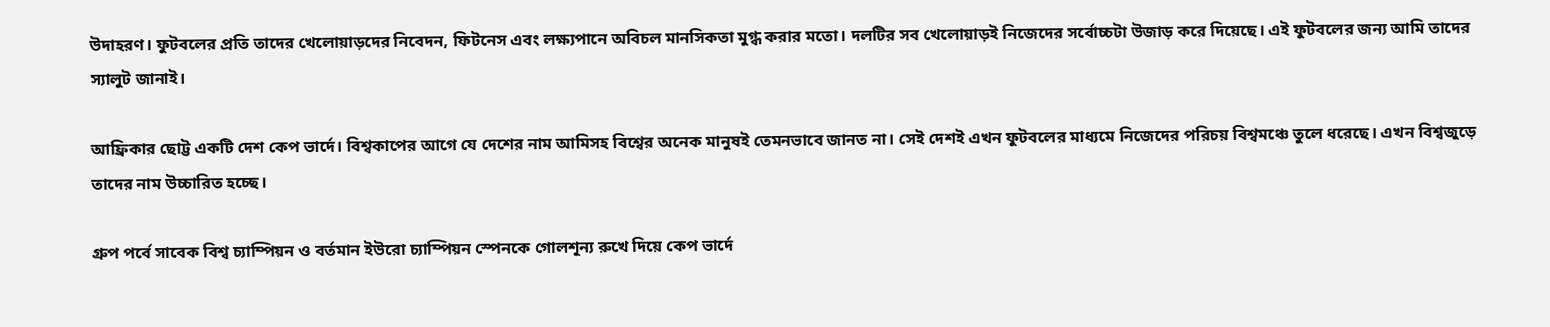উদাহরণ। ফুটবলের প্রতি তাদের খেলোয়াড়দের নিবেদন, ফিটনেস এবং লক্ষ্যপানে অবিচল মানসিকতা মুগ্ধ করার মতো। দলটির সব খেলোয়াড়ই নিজেদের সর্বোচ্চটা উজাড় করে দিয়েছে। এই ফুটবলের জন্য আমি তাদের স্যালুট জানাই।

আফ্রিকার ছোট্ট একটি দেশ কেপ ভার্দে। বিশ্বকাপের আগে যে দেশের নাম আমিসহ বিশ্বের অনেক মানুষই তেমনভাবে জানত না। সেই দেশই এখন ফুটবলের মাধ্যমে নিজেদের পরিচয় বিশ্বমঞ্চে তুলে ধরেছে। এখন বিশ্বজুড়ে তাদের নাম উচ্চারিত হচ্ছে।

গ্রুপ পর্বে সাবেক বিশ্ব চ্যাম্পিয়ন ও বর্তমান ইউরো চ্যাম্পিয়ন স্পেনকে গোলশূন্য রুখে দিয়ে কেপ ভার্দে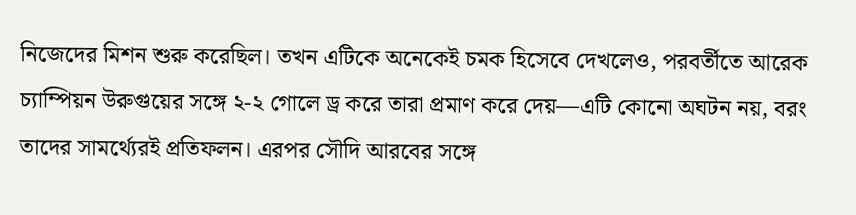নিজেদের মিশন শুরু করেছিল। তখন এটিকে অনেকেই চমক হিসেবে দেখলেও, পরবর্তীতে আরেক চ্যাম্পিয়ন উরুগুয়ের সঙ্গে ২-২ গোলে ড্র করে তারা প্রমাণ করে দেয়—এটি কোনো অঘটন নয়, বরং তাদের সামর্থ্যেরই প্রতিফলন। এরপর সৌদি আরবের সঙ্গে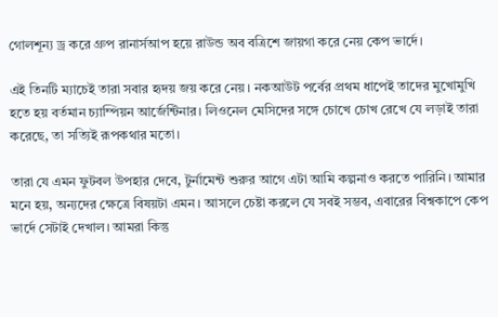গোলশূন্য ড্র করে গ্রুপ রানার্সআপ হয়ে রাউন্ড অব বত্রিশে জায়গা করে নেয় কেপ ভার্দে।

এই তিনটি ম্যাচেই তারা সবার হৃদয় জয় করে নেয়। নকআউট পর্বের প্রথম ধাপেই তাদের মুখোমুখি হতে হয় বর্তমান চ্যাম্পিয়ন আর্জেন্টিনার। লিওনেল মেসিদের সঙ্গে চোখে চোখ রেখে যে লড়াই তারা করেছে, তা সত্যিই রূপকথার মতো।

তারা যে এমন ফুটবল উপহার দেবে, টুর্নামেন্ট শুরুর আগে এটা আমি কল্পনাও করতে পারিনি। আমার মনে হয়, অন্যদের ক্ষেত্রে বিষয়টা এমন। আসলে চেষ্টা করলে যে সবই সম্ভব, এবারের বিশ্বকাপে কেপ ভার্দে সেটাই দেখাল। আমরা কিন্তু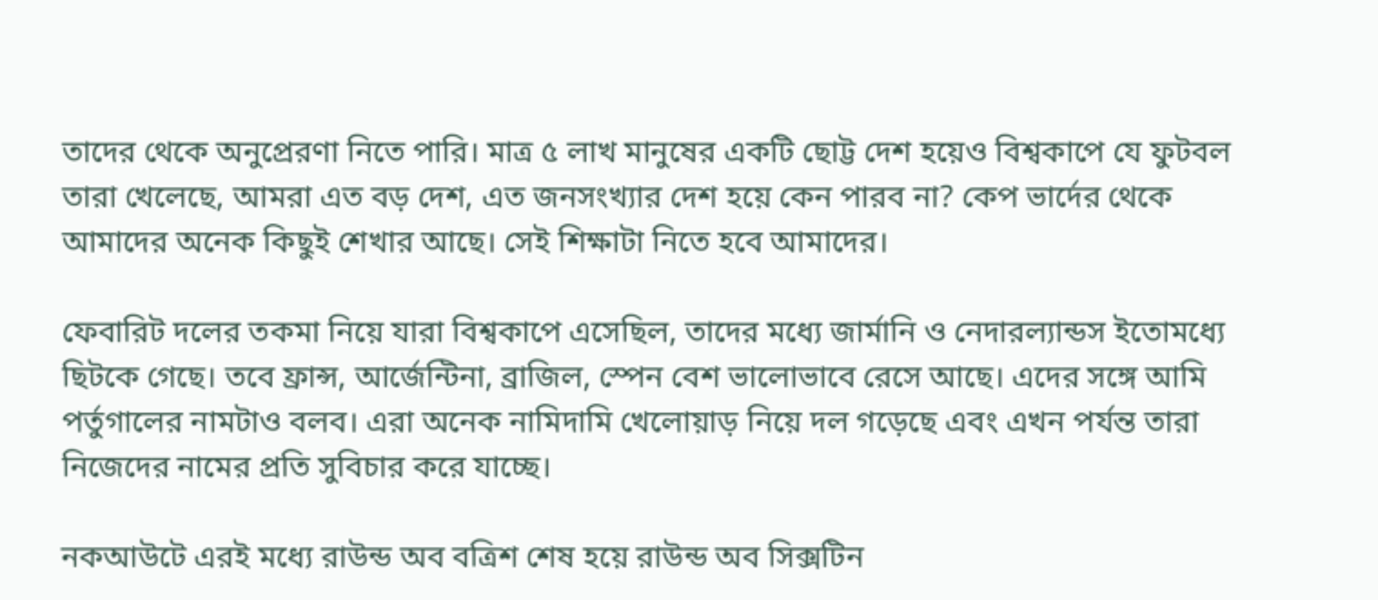তাদের থেকে অনুপ্রেরণা নিতে পারি। মাত্র ৫ লাখ মানুষের একটি ছোট্ট দেশ হয়েও বিশ্বকাপে যে ফুটবল তারা খেলেছে, আমরা এত বড় দেশ, এত জনসংখ্যার দেশ হয়ে কেন পারব না? কেপ ভার্দের থেকে আমাদের অনেক কিছুই শেখার আছে। সেই শিক্ষাটা নিতে হবে আমাদের।

ফেবারিট দলের তকমা নিয়ে যারা বিশ্বকাপে এসেছিল, তাদের মধ্যে জার্মানি ও নেদারল্যান্ডস ইতোমধ্যে ছিটকে গেছে। তবে ফ্রান্স, আর্জেন্টিনা, ব্রাজিল, স্পেন বেশ ভালোভাবে রেসে আছে। এদের সঙ্গে আমি পর্তুগালের নামটাও বলব। এরা অনেক নামিদামি খেলোয়াড় নিয়ে দল গড়েছে এবং এখন পর্যন্ত তারা নিজেদের নামের প্রতি সুবিচার করে যাচ্ছে।

নকআউটে এরই মধ্যে রাউন্ড অব বত্রিশ শেষ হয়ে রাউন্ড অব সিক্সটিন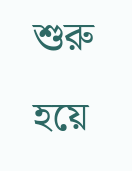শুরু হয়ে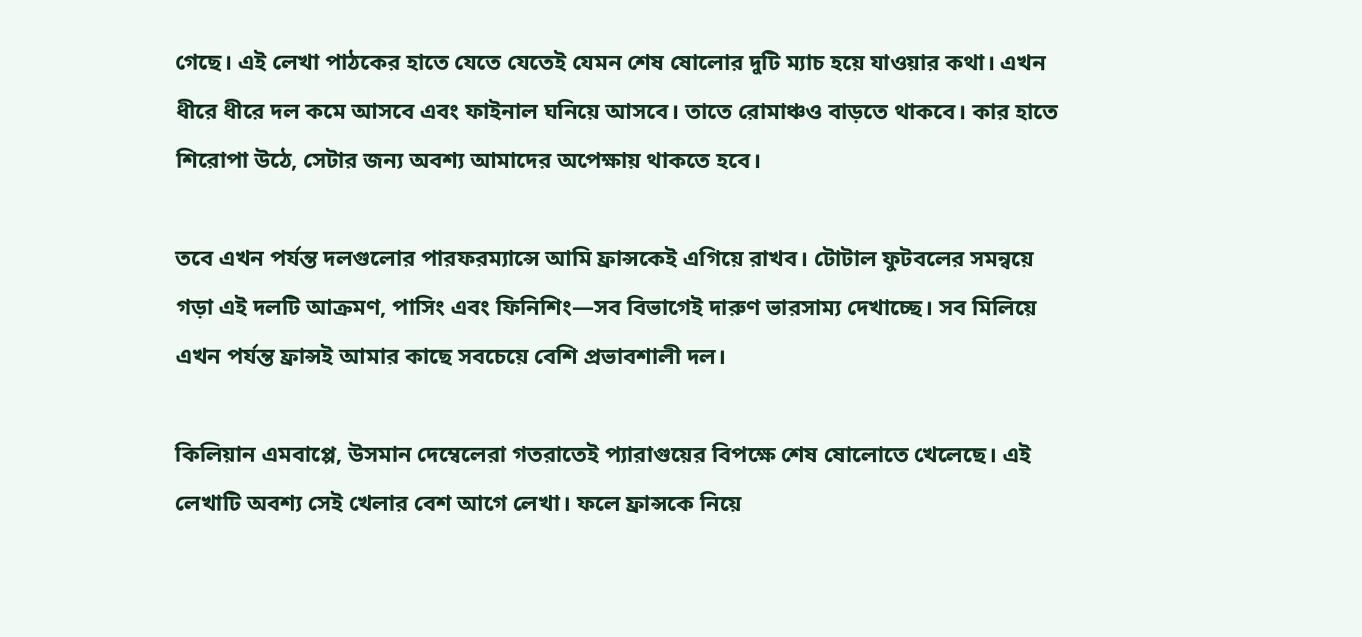গেছে। এই লেখা পাঠকের হাতে যেতে যেতেই যেমন শেষ ষোলোর দুটি ম্যাচ হয়ে যাওয়ার কথা। এখন ধীরে ধীরে দল কমে আসবে এবং ফাইনাল ঘনিয়ে আসবে। তাতে রোমাঞ্চও বাড়তে থাকবে। কার হাতে শিরোপা উঠে, সেটার জন্য অবশ্য আমাদের অপেক্ষায় থাকতে হবে।

তবে এখন পর্যন্ত দলগুলোর পারফরম্যান্সে আমি ফ্রান্সকেই এগিয়ে রাখব। টোটাল ফুটবলের সমন্বয়ে গড়া এই দলটি আক্রমণ, পাসিং এবং ফিনিশিং—সব বিভাগেই দারুণ ভারসাম্য দেখাচ্ছে। সব মিলিয়ে এখন পর্যন্ত ফ্রান্সই আমার কাছে সবচেয়ে বেশি প্রভাবশালী দল।

কিলিয়ান এমবাপ্পে, উসমান দেম্বেলেরা গতরাতেই প্যারাগুয়ের বিপক্ষে শেষ ষোলোতে খেলেছে। এই লেখাটি অবশ্য সেই খেলার বেশ আগে লেখা। ফলে ফ্রান্সকে নিয়ে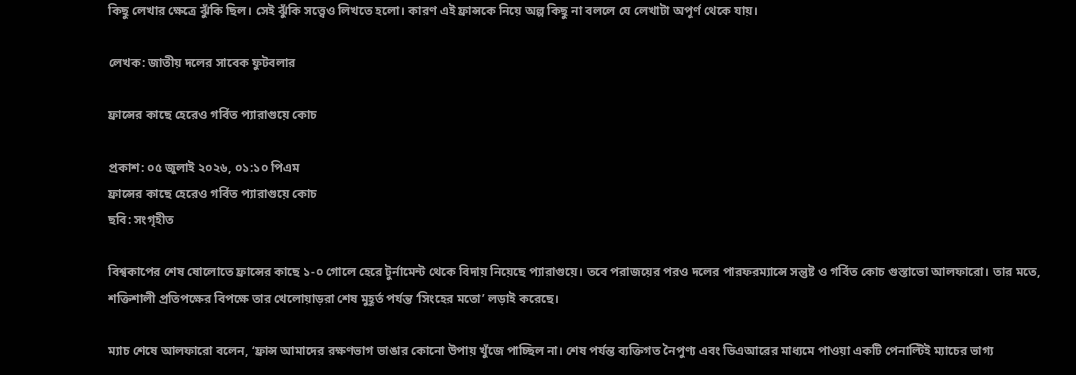কিছু লেখার ক্ষেত্রে ঝুঁকি ছিল। সেই ঝুঁকি সত্ত্বেও লিখতে হলো। কারণ এই ফ্রান্সকে নিয়ে অল্প কিছু না বললে যে লেখাটা অপূর্ণ থেকে যায়।

লেখক: জাতীয় দলের সাবেক ফুটবলার

ফ্রান্সের কাছে হেরেও গর্বিত প্যারাগুয়ে কোচ

প্রকাশ: ০৫ জুলাই ২০২৬, ০১:১০ পিএম
ফ্রান্সের কাছে হেরেও গর্বিত প্যারাগুয়ে কোচ
ছবি: সংগৃহীত

বিশ্বকাপের শেষ ষোলোতে ফ্রান্সের কাছে ১-০ গোলে হেরে টুর্নামেন্ট থেকে বিদায় নিয়েছে প্যারাগুয়ে। তবে পরাজয়ের পরও দলের পারফরম্যান্সে সন্তুষ্ট ও গর্বিত কোচ গুস্তাভো আলফারো। তার মতে, শক্তিশালী প্রতিপক্ষের বিপক্ষে তার খেলোয়াড়রা শেষ মুহূর্ত পর্যন্ত ‘সিংহের মতো’ লড়াই করেছে।

ম্যাচ শেষে আলফারো বলেন, ‘ফ্রান্স আমাদের রক্ষণভাগ ভাঙার কোনো উপায় খুঁজে পাচ্ছিল না। শেষ পর্যন্ত ব্যক্তিগত নৈপুণ্য এবং ভিএআরের মাধ্যমে পাওয়া একটি পেনাল্টিই ম্যাচের ভাগ্য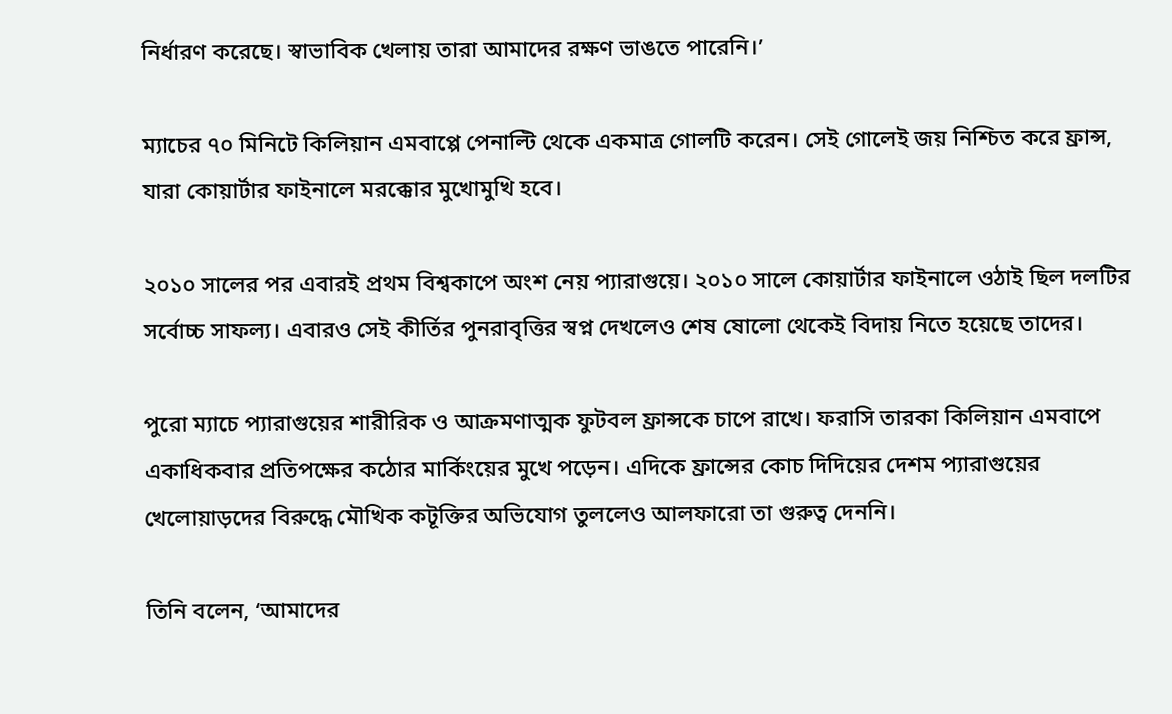নির্ধারণ করেছে। স্বাভাবিক খেলায় তারা আমাদের রক্ষণ ভাঙতে পারেনি।’

ম্যাচের ৭০ মিনিটে কিলিয়ান এমবাপ্পে পেনাল্টি থেকে একমাত্র গোলটি করেন। সেই গোলেই জয় নিশ্চিত করে ফ্রান্স, যারা কোয়ার্টার ফাইনালে মরক্কোর মুখোমুখি হবে।

২০১০ সালের পর এবারই প্রথম বিশ্বকাপে অংশ নেয় প্যারাগুয়ে। ২০১০ সালে কোয়ার্টার ফাইনালে ওঠাই ছিল দলটির সর্বোচ্চ সাফল্য। এবারও সেই কীর্তির পুনরাবৃত্তির স্বপ্ন দেখলেও শেষ ষোলো থেকেই বিদায় নিতে হয়েছে তাদের।

পুরো ম্যাচে প্যারাগুয়ের শারীরিক ও আক্রমণাত্মক ফুটবল ফ্রান্সকে চাপে রাখে। ফরাসি তারকা কিলিয়ান এমবাপে একাধিকবার প্রতিপক্ষের কঠোর মার্কিংয়ের মুখে পড়েন। এদিকে ফ্রান্সের কোচ দিদিয়ের দেশম প্যারাগুয়ের খেলোয়াড়দের বিরুদ্ধে মৌখিক কটূক্তির অভিযোগ তুললেও আলফারো তা গুরুত্ব দেননি।

তিনি বলেন, ‘আমাদের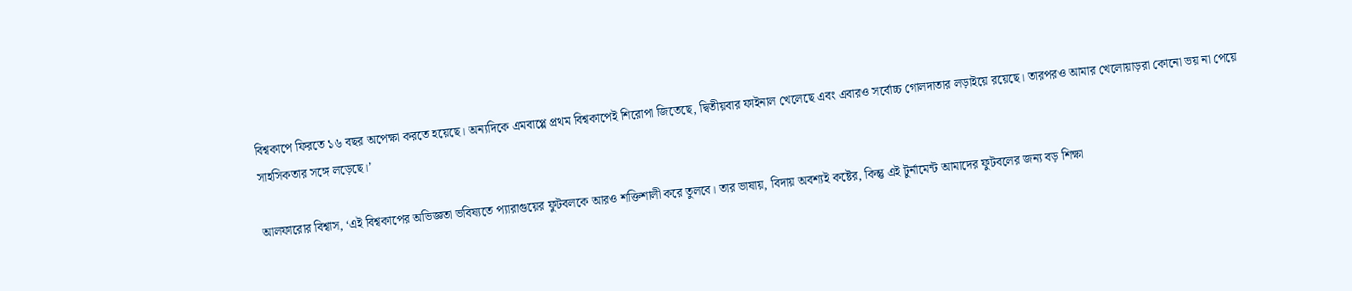বিশ্বকাপে ফিরতে ১৬ বছর অপেক্ষা করতে হয়েছে। অন্যদিকে এমবাপ্পে প্রথম বিশ্বকাপেই শিরোপা জিতেছে, দ্বিতীয়বার ফাইনাল খেলেছে এবং এবারও সর্বোচ্চ গোলদাতার লড়াইয়ে রয়েছে। তারপরও আমার খেলোয়াড়রা কোনো ভয় না পেয়ে সাহসিকতার সঙ্গে লড়েছে।’

আলফারোর বিশ্বাস, ‘এই বিশ্বকাপের অভিজ্ঞতা ভবিষ্যতে প্যারাগুয়ের ফুটবলকে আরও শক্তিশালী করে তুলবে। তার ভাষায়, বিদায় অবশ্যই কষ্টের, কিন্তু এই টুর্নামেন্ট আমাদের ফুটবলের জন্য বড় শিক্ষা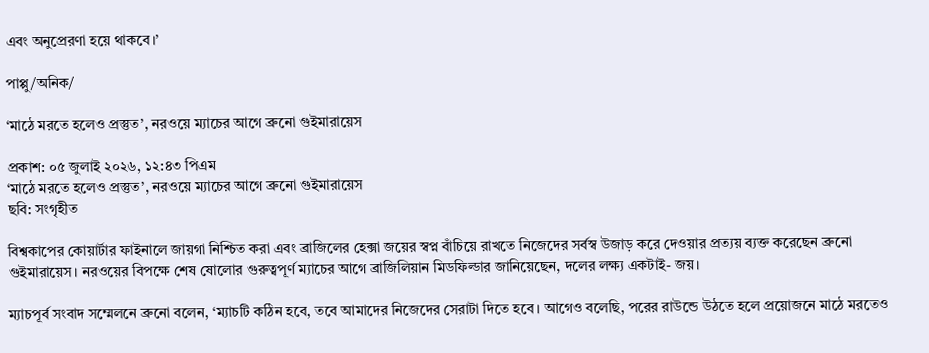এবং অনুপ্রেরণা হয়ে থাকবে।’

পাপ্পু/অনিক/

‘মাঠে মরতে হলেও প্রস্তুত’, নরওয়ে ম্যাচের আগে ব্রুনো গুইমারায়েস

প্রকাশ: ০৫ জুলাই ২০২৬, ১২:৪৩ পিএম
‘মাঠে মরতে হলেও প্রস্তুত’, নরওয়ে ম্যাচের আগে ব্রুনো গুইমারায়েস
ছবি: সংগৃহীত

বিশ্বকাপের কোয়ার্টার ফাইনালে জায়গা নিশ্চিত করা এবং ব্রাজিলের হেক্সা জয়ের স্বপ্ন বাঁচিয়ে রাখতে নিজেদের সর্বস্ব উজাড় করে দেওয়ার প্রত্যয় ব্যক্ত করেছেন ব্রুনো গুইমারায়েস। নরওয়ের বিপক্ষে শেষ ষোলোর গুরুত্বপূর্ণ ম্যাচের আগে ব্রাজিলিয়ান মিডফিল্ডার জানিয়েছেন, দলের লক্ষ্য একটাই- জয়।

ম্যাচপূর্ব সংবাদ সম্মেলনে ব্রুনো বলেন, ‘ম্যাচটি কঠিন হবে, তবে আমাদের নিজেদের সেরাটা দিতে হবে। আগেও বলেছি, পরের রাউন্ডে উঠতে হলে প্রয়োজনে মাঠে মরতেও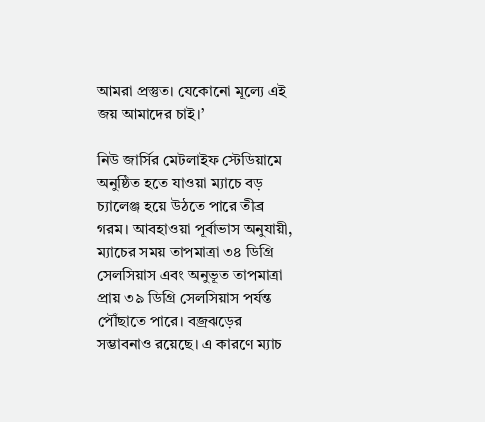আমরা প্রস্তুত। যেকোনো মূল্যে এই জয় আমাদের চাই।’

নিউ জার্সির মেটলাইফ স্টেডিয়ামে অনুষ্ঠিত হতে যাওয়া ম্যাচে বড় চ্যালেঞ্জ হয়ে উঠতে পারে তীব্র গরম। আবহাওয়া পূর্বাভাস অনুযায়ী, ম্যাচের সময় তাপমাত্রা ৩৪ ডিগ্রি সেলসিয়াস এবং অনুভূত তাপমাত্রা প্রায় ৩৯ ডিগ্রি সেলসিয়াস পর্যন্ত পৌঁছাতে পারে। বজ্রঝড়ের সম্ভাবনাও রয়েছে। এ কারণে ম্যাচ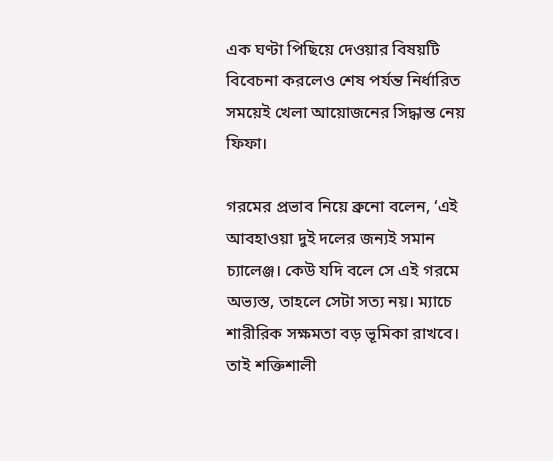এক ঘণ্টা পিছিয়ে দেওয়ার বিষয়টি বিবেচনা করলেও শেষ পর্যন্ত নির্ধারিত সময়েই খেলা আয়োজনের সিদ্ধান্ত নেয় ফিফা।

গরমের প্রভাব নিয়ে ব্রুনো বলেন, ‘এই আবহাওয়া দুই দলের জন্যই সমান চ্যালেঞ্জ। কেউ যদি বলে সে এই গরমে অভ্যস্ত, তাহলে সেটা সত্য নয়। ম্যাচে শারীরিক সক্ষমতা বড় ভূমিকা রাখবে। তাই শক্তিশালী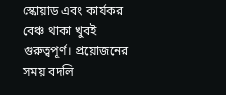স্কোয়াড এবং কার্যকর বেঞ্চ থাকা খুবই গুরুত্বপূর্ণ। প্রয়োজনের সময় বদলি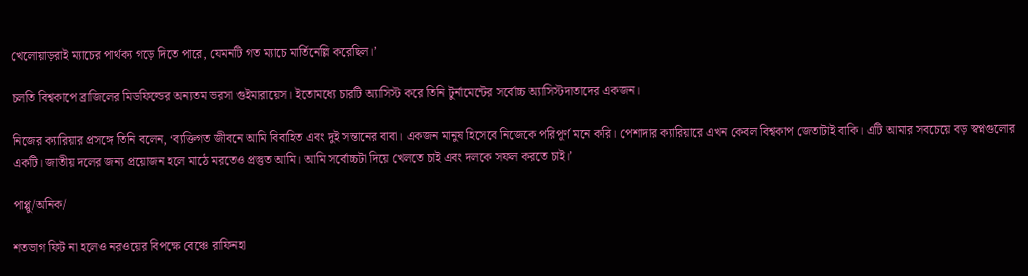খেলোয়াড়রাই ম্যাচের পার্থক্য গড়ে দিতে পারে, যেমনটি গত ম্যাচে মার্তিনেল্লি করেছিল।’

চলতি বিশ্বকাপে ব্রাজিলের মিডফিল্ডের অন্যতম ভরসা গুইমারায়েস। ইতোমধ্যে চারটি অ্যাসিস্ট করে তিনি টুর্নামেন্টের সর্বোচ্চ অ্যাসিস্টদাতাদের একজন।

নিজের ক্যারিয়ার প্রসঙ্গে তিনি বলেন, ‘ব্যক্তিগত জীবনে আমি বিবাহিত এবং দুই সন্তানের বাবা। একজন মানুষ হিসেবে নিজেকে পরিপূর্ণ মনে করি। পেশাদার ক্যারিয়ারে এখন কেবল বিশ্বকাপ জেতাটাই বাকি। এটি আমার সবচেয়ে বড় স্বপ্নগুলোর একটি। জাতীয় দলের জন্য প্রয়োজন হলে মাঠে মরতেও প্রস্তুত আমি। আমি সর্বোচ্চটা দিয়ে খেলতে চাই এবং দলকে সফল করতে চাই।’

পাপ্পু/অনিক/

শতভাগ ফিট না হলেও নরওয়ের বিপক্ষে বেঞ্চে রাফিনহা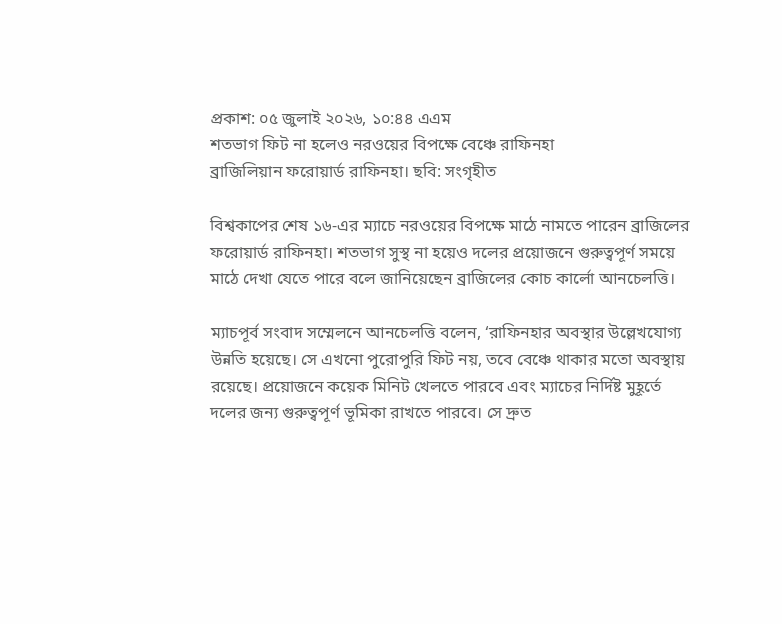প্রকাশ: ০৫ জুলাই ২০২৬, ১০:৪৪ এএম
শতভাগ ফিট না হলেও নরওয়ের বিপক্ষে বেঞ্চে রাফিনহা
ব্রাজিলিয়ান ফরোয়ার্ড রাফিনহা। ছবি: সংগৃহীত

বিশ্বকাপের শেষ ১৬-এর ম্যাচে নরওয়ের বিপক্ষে মাঠে নামতে পারেন ব্রাজিলের ফরোয়ার্ড রাফিনহা। শতভাগ সুস্থ না হয়েও দলের প্রয়োজনে গুরুত্বপূর্ণ সময়ে মাঠে দেখা যেতে পারে বলে জানিয়েছেন ব্রাজিলের কোচ কার্লো আনচেলত্তি।

ম্যাচপূর্ব সংবাদ সম্মেলনে আনচেলত্তি বলেন, ‘রাফিনহার অবস্থার উল্লেখযোগ্য উন্নতি হয়েছে। সে এখনো পুরোপুরি ফিট নয়, তবে বেঞ্চে থাকার মতো অবস্থায় রয়েছে। প্রয়োজনে কয়েক মিনিট খেলতে পারবে এবং ম্যাচের নির্দিষ্ট মুহূর্তে দলের জন্য গুরুত্বপূর্ণ ভূমিকা রাখতে পারবে। সে দ্রুত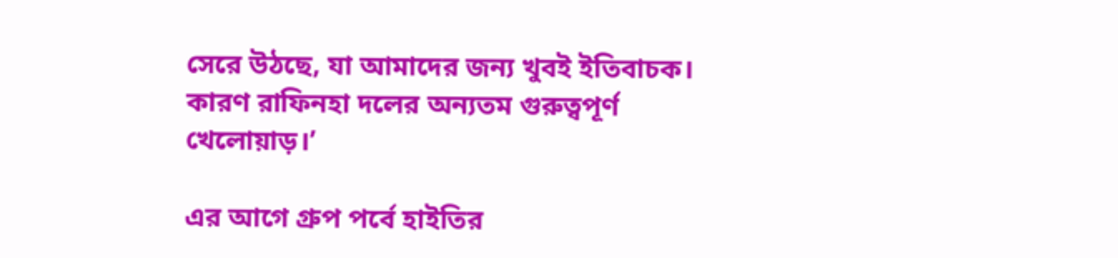সেরে উঠছে, যা আমাদের জন্য খুবই ইতিবাচক। কারণ রাফিনহা দলের অন্যতম গুরুত্বপূর্ণ খেলোয়াড়।’

এর আগে গ্রুপ পর্বে হাইতির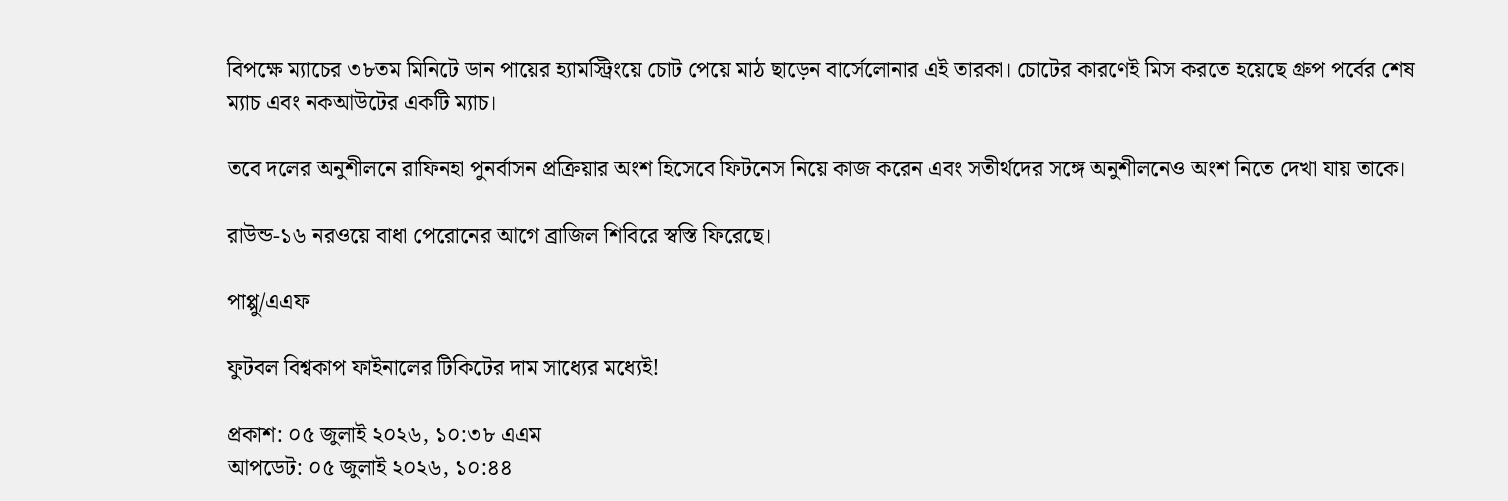বিপক্ষে ম্যাচের ৩৮তম মিনিটে ডান পায়ের হ্যামস্ট্রিংয়ে চোট পেয়ে মাঠ ছাড়েন বার্সেলোনার এই তারকা। চোটের কারণেই মিস করতে হয়েছে গ্রুপ পর্বের শেষ ম্যাচ এবং নকআউটের একটি ম্যাচ।

তবে দলের অনুশীলনে রাফিনহা পুনর্বাসন প্রক্রিয়ার অংশ হিসেবে ফিটনেস নিয়ে কাজ করেন এবং সতীর্থদের সঙ্গে অনুশীলনেও অংশ নিতে দেখা যায় তাকে।

রাউন্ড-১৬ নরওয়ে বাধা পেরোনের আগে ব্রাজিল শিবিরে স্বস্তি ফিরেছে।

পাপ্পু/এএফ

ফুটবল বিশ্বকাপ ফাইনালের টিকিটের দাম সাধ্যের মধ্যেই!

প্রকাশ: ০৫ জুলাই ২০২৬, ১০:৩৮ এএম
আপডেট: ০৫ জুলাই ২০২৬, ১০:৪৪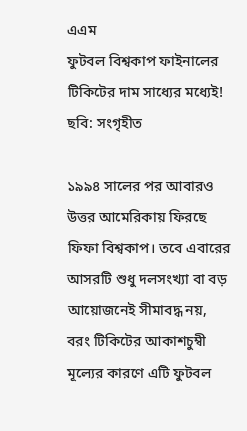এএম
ফুটবল বিশ্বকাপ ফাইনালের টিকিটের দাম সাধ্যের মধ্যেই!
ছবি: সংগৃহীত

১৯৯৪ সালের পর আবারও উত্তর আমেরিকায় ফিরছে ফিফা বিশ্বকাপ। তবে এবারের আসরটি শুধু দলসংখ্যা বা বড় আয়োজনেই সীমাবদ্ধ নয়, বরং টিকিটের আকাশচুম্বী মূল্যের কারণে এটি ফুটবল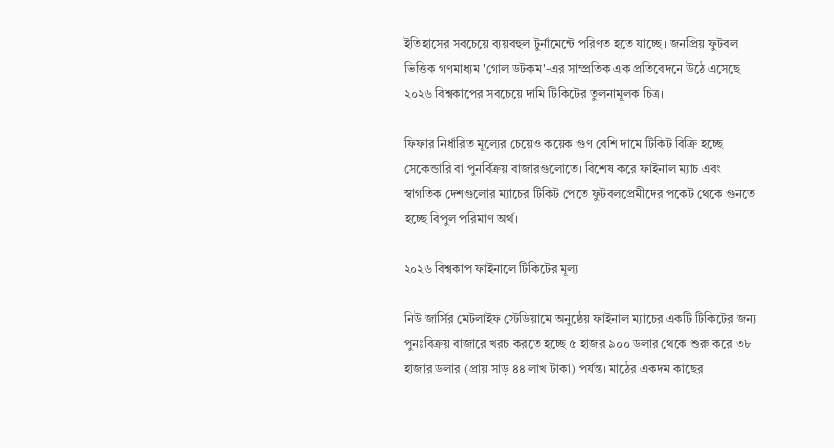ইতিহাসের সবচেয়ে ব্যয়বহুল টুর্নামেন্টে পরিণত হতে যাচ্ছে। জনপ্রিয় ফুটবল ভিত্তিক গণমাধ্যম 'গোল ডটকম'-এর সাম্প্রতিক এক প্রতিবেদনে উঠে এসেছে ২০২৬ বিশ্বকাপের সবচেয়ে দামি টিকিটের তুলনামূলক চিত্র।

ফিফার নির্ধারিত মূল্যের চেয়েও কয়েক গুণ বেশি দামে টিকিট বিক্রি হচ্ছে সেকেন্ডারি বা পুনর্বিক্রয় বাজারগুলোতে। বিশেষ করে ফাইনাল ম্যাচ এবং স্বাগতিক দেশগুলোর ম্যাচের টিকিট পেতে ফুটবলপ্রেমীদের পকেট থেকে গুনতে হচ্ছে বিপুল পরিমাণ অর্থ।

২০২৬ বিশ্বকাপ ফাইনালে টিকিটের মূল্য

নিউ জার্সির মেটলাইফ স্টেডিয়ামে অনুষ্ঠেয় ফাইনাল ম্যাচের একটি টিকিটের জন্য পুনঃবিক্রয় বাজারে খরচ করতে হচ্ছে ৫ হাজর ৯০০ ডলার থেকে শুরু করে ৩৮ হাজার ডলার (প্রায় সাড় ৪৪ লাখ টাকা) পর্যন্ত। মাঠের একদম কাছের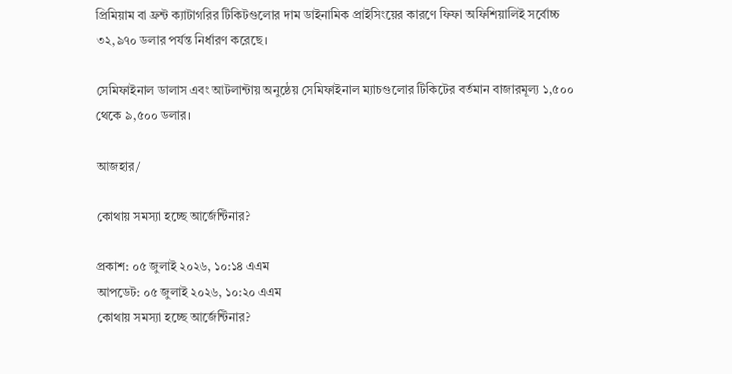প্রিমিয়াম বা ফ্রন্ট ক্যাটাগরির টিকিটগুলোর দাম ডাইনামিক প্রাইসিংয়ের কারণে ফিফা অফিশিয়ালিই সর্বোচ্চ ৩২,৯৭০ ডলার পর্যন্ত নির্ধারণ করেছে।

সেমিফাইনাল ডালাস এবং আটলান্টায় অনুষ্ঠেয় সেমিফাইনাল ম্যাচগুলোর টিকিটের বর্তমান বাজারমূল্য ১,৫০০ থেকে ৯,৫০০ ডলার।

আজহার/

কোথায় সমস্যা হচ্ছে আর্জেন্টিনার?

প্রকাশ: ০৫ জুলাই ২০২৬, ১০:১৪ এএম
আপডেট: ০৫ জুলাই ২০২৬, ১০:২০ এএম
কোথায় সমস্যা হচ্ছে আর্জেন্টিনার?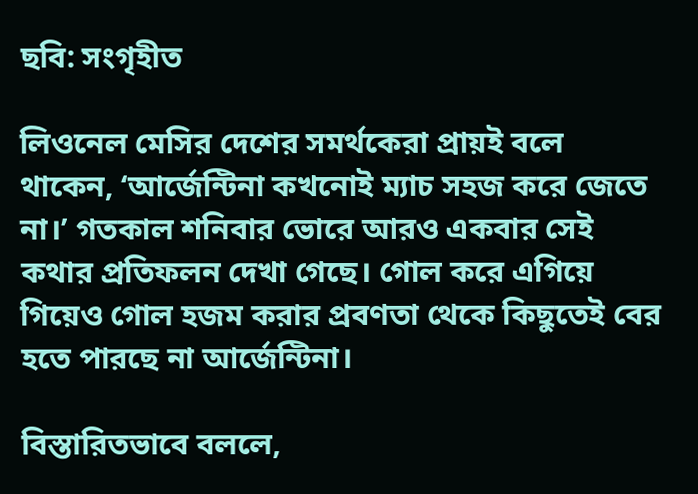ছবি: সংগৃহীত

লিওনেল মেসির দেশের সমর্থকেরা প্রায়ই বলে থাকেন, ‘আর্জেন্টিনা কখনোই ম্যাচ সহজ করে জেতে না।’ গতকাল শনিবার ভোরে আরও একবার সেই কথার প্রতিফলন দেখা গেছে। গোল করে এগিয়ে গিয়েও গোল হজম করার প্রবণতা থেকে কিছুতেই বের হতে পারছে না আর্জেন্টিনা।

বিস্তারিতভাবে বললে,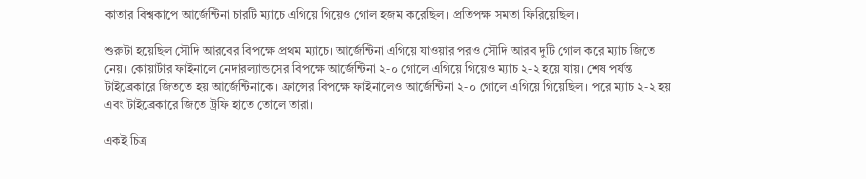কাতার বিশ্বকাপে আর্জেন্টিনা চারটি ম্যাচে এগিয়ে গিয়েও গোল হজম করেছিল। প্রতিপক্ষ সমতা ফিরিয়েছিল।

শুরুটা হয়েছিল সৌদি আরবের বিপক্ষে প্রথম ম্যাচে। আর্জেন্টিনা এগিয়ে যাওয়ার পরও সৌদি আরব দুটি গোল করে ম্যাচ জিতে নেয়। কোয়ার্টার ফাইনালে নেদারল্যান্ডসের বিপক্ষে আর্জেন্টিনা ২-০ গোলে এগিয়ে গিয়েও ম্যাচ ২-২ হয়ে যায়। শেষ পর্যন্ত টাইব্রেকারে জিততে হয় আর্জেন্টিনাকে। ফ্রান্সের বিপক্ষে ফাইনালেও আর্জেন্টিনা ২-০ গোলে এগিয়ে গিয়েছিল। পরে ম্যাচ ২-২ হয় এবং টাইব্রেকারে জিতে ট্রফি হাতে তোলে তারা।

একই চিত্র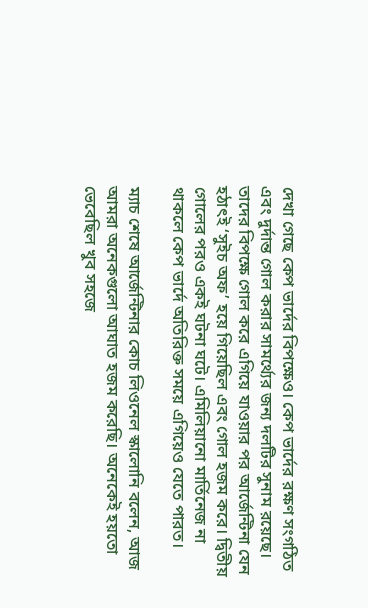দেখা গেছে কেপ ভার্দের বিপক্ষেও। কেপ ভার্দের রক্ষণ সংগঠিত এবং দুর্দান্ত গোল করার সামর্থ্যের জন্য দলটির সুনাম রয়েছে। তাদের বিপক্ষে গোল করে এগিয়ে যাওয়ার পর আর্জেন্টিনা যেন হঠাৎই ‘সুইচ অফ’ হয়ে গিয়েছিল এবং গোল হজম করে। দ্বিতীয় গোলের পরও একই ঘটনা ঘটে। এমিলিয়ানো মার্তিনেজ না থাকলে কেপ ভার্দে অতিরিক্ত সময়ে এগিয়েও যেতে পারত।

ম্যাচ শেষে আর্জেন্টিনার কোচ লিওনেল স্কালোনি বলেন, আজ আমরা অনেকগুলো আঘাত হজম করেছি। অনেকেই হয়তো ভেবেছিল খুব সহজে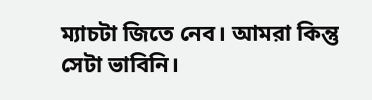ম্যাচটা জিতে নেব। আমরা কিন্তু সেটা ভাবিনি।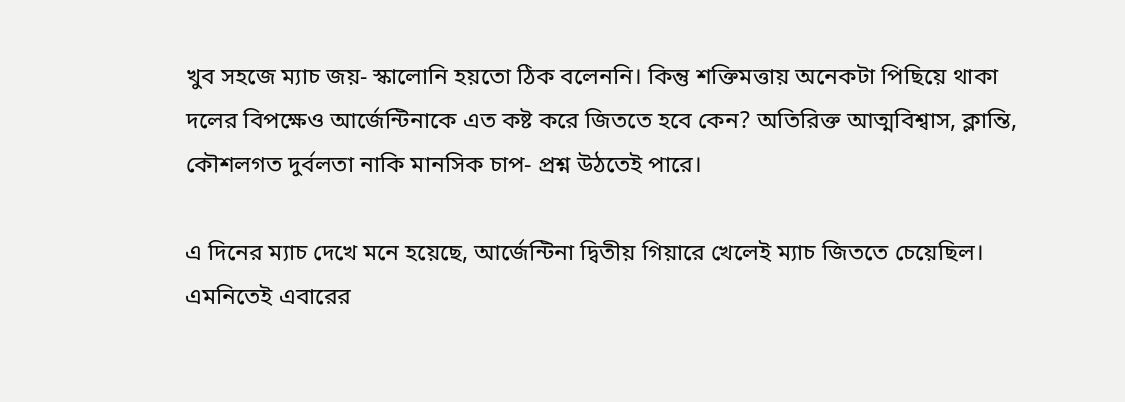খুব সহজে ম্যাচ জয়- স্কালোনি হয়তো ঠিক বলেননি। কিন্তু শক্তিমত্তায় অনেকটা পিছিয়ে থাকা দলের বিপক্ষেও আর্জেন্টিনাকে এত কষ্ট করে জিততে হবে কেন? অতিরিক্ত আত্মবিশ্বাস, ক্লান্তি, কৌশলগত দুর্বলতা নাকি মানসিক চাপ- প্রশ্ন উঠতেই পারে।

এ দিনের ম্যাচ দেখে মনে হয়েছে, আর্জেন্টিনা দ্বিতীয় গিয়ারে খেলেই ম্যাচ জিততে চেয়েছিল। এমনিতেই এবারের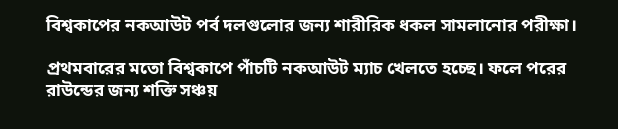বিশ্বকাপের নকআউট পর্ব দলগুলোর জন্য শারীরিক ধকল সামলানোর পরীক্ষা।

প্রথমবারের মতো বিশ্বকাপে পাঁচটি নকআউট ম্যাচ খেলতে হচ্ছে। ফলে পরের রাউন্ডের জন্য শক্তি সঞ্চয়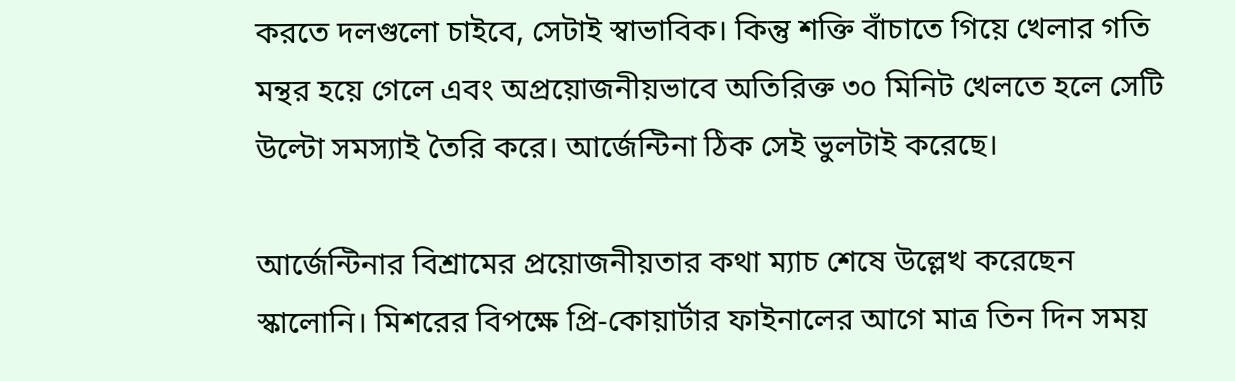করতে দলগুলো চাইবে, সেটাই স্বাভাবিক। কিন্তু শক্তি বাঁচাতে গিয়ে খেলার গতি মন্থর হয়ে গেলে এবং অপ্রয়োজনীয়ভাবে অতিরিক্ত ৩০ মিনিট খেলতে হলে সেটি উল্টো সমস্যাই তৈরি করে। আর্জেন্টিনা ঠিক সেই ভুলটাই করেছে।

আর্জেন্টিনার বিশ্রামের প্রয়োজনীয়তার কথা ম্যাচ শেষে উল্লেখ করেছেন স্কালোনি। মিশরের বিপক্ষে প্রি-কোয়ার্টার ফাইনালের আগে মাত্র তিন দিন সময়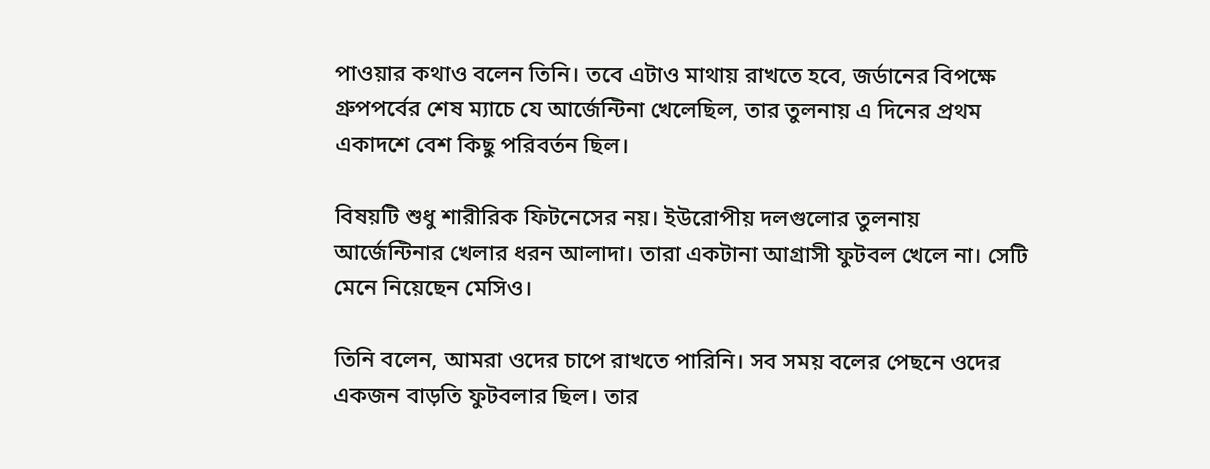পাওয়ার কথাও বলেন তিনি। তবে এটাও মাথায় রাখতে হবে, জর্ডানের বিপক্ষে গ্রুপপর্বের শেষ ম্যাচে যে আর্জেন্টিনা খেলেছিল, তার তুলনায় এ দিনের প্রথম একাদশে বেশ কিছু পরিবর্তন ছিল।

বিষয়টি শুধু শারীরিক ফিটনেসের নয়। ইউরোপীয় দলগুলোর তুলনায় আর্জেন্টিনার খেলার ধরন আলাদা। তারা একটানা আগ্রাসী ফুটবল খেলে না। সেটি মেনে নিয়েছেন মেসিও।

তিনি বলেন, আমরা ওদের চাপে রাখতে পারিনি। সব সময় বলের পেছনে ওদের একজন বাড়তি ফুটবলার ছিল। তার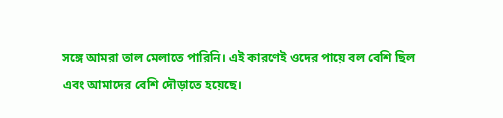সঙ্গে আমরা তাল মেলাতে পারিনি। এই কারণেই ওদের পায়ে বল বেশি ছিল এবং আমাদের বেশি দৌড়াতে হয়েছে।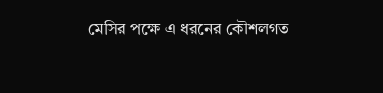মেসির পক্ষে এ ধরনের কৌশলগত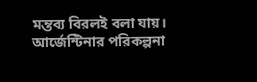মন্তব্য বিরলই বলা যায়। আর্জেন্টিনার পরিকল্পনা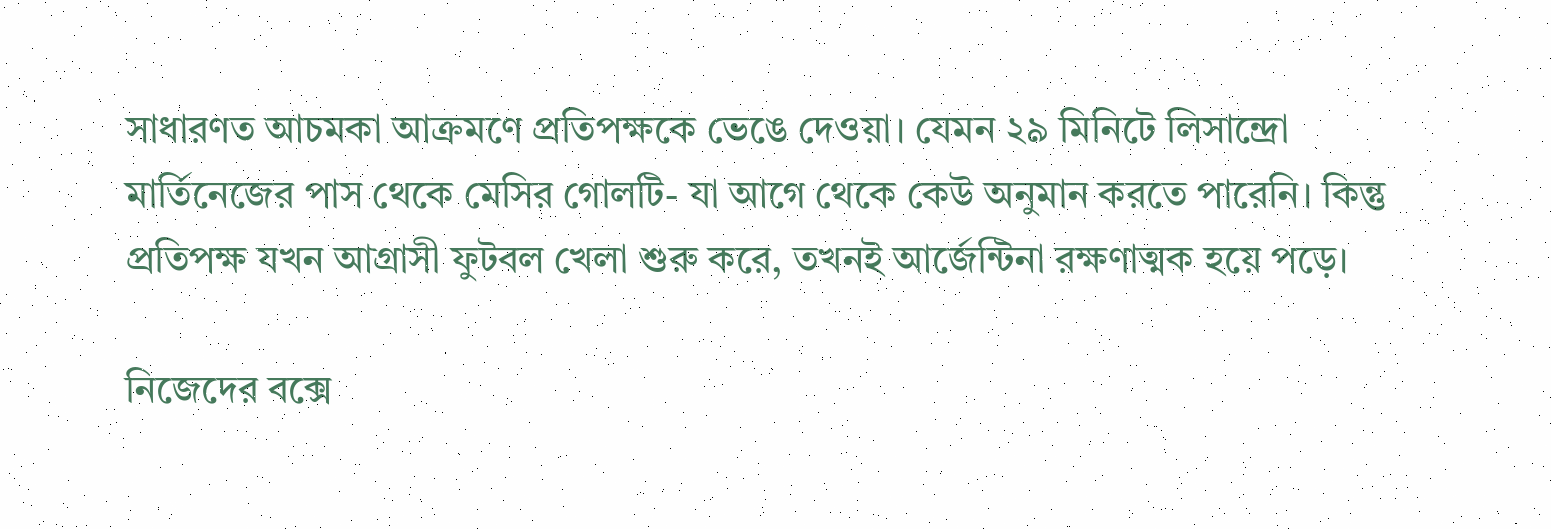সাধারণত আচমকা আক্রমণে প্রতিপক্ষকে ভেঙে দেওয়া। যেমন ২৯ মিনিটে লিসান্দ্রো মার্তিনেজের পাস থেকে মেসির গোলটি- যা আগে থেকে কেউ অনুমান করতে পারেনি। কিন্তু প্রতিপক্ষ যখন আগ্রাসী ফুটবল খেলা শুরু করে, তখনই আর্জেন্টিনা রক্ষণাত্মক হয়ে পড়ে।

নিজেদের বক্সে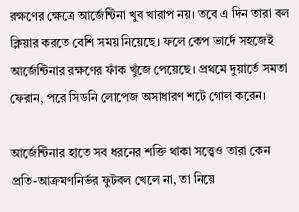রক্ষণের ক্ষেত্রে আর্জেন্টিনা খুব খারাপ নয়। তবে এ দিন তারা বল ক্লিয়ার করতে বেশি সময় নিয়েছে। ফলে কেপ ভার্দে সহজেই আর্জেন্টিনার রক্ষণের ফাঁক খুঁজে পেয়েছে। প্রথমে দুয়ার্তে সমতা ফেরান, পরে সিডনি লোপেজ অসাধারণ শটে গোল করেন।

আর্জেন্টিনার হাতে সব ধরনের শক্তি থাকা সত্ত্বেও তারা কেন প্রতি-আক্রমণনির্ভর ফুটবল খেলে না, তা নিয়ে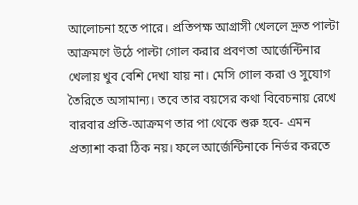আলোচনা হতে পারে। প্রতিপক্ষ আগ্রাসী খেললে দ্রুত পাল্টা আক্রমণে উঠে পাল্টা গোল করার প্রবণতা আর্জেন্টিনার খেলায় খুব বেশি দেখা যায় না। মেসি গোল করা ও সুযোগ তৈরিতে অসামান্য। তবে তার বয়সের কথা বিবেচনায় রেখে বারবার প্রতি-আক্রমণ তার পা থেকে শুরু হবে- এমন প্রত্যাশা করা ঠিক নয়। ফলে আর্জেন্টিনাকে নির্ভর করতে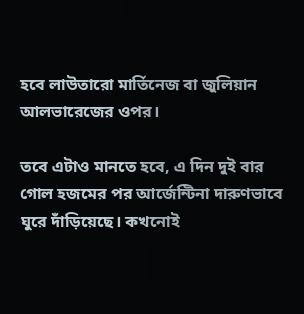হবে লাউতারো মার্তিনেজ বা জুলিয়ান আলভারেজের ওপর।

তবে এটাও মানতে হবে, এ দিন দুই বার গোল হজমের পর আর্জেন্টিনা দারুণভাবে ঘুরে দাঁড়িয়েছে। কখনোই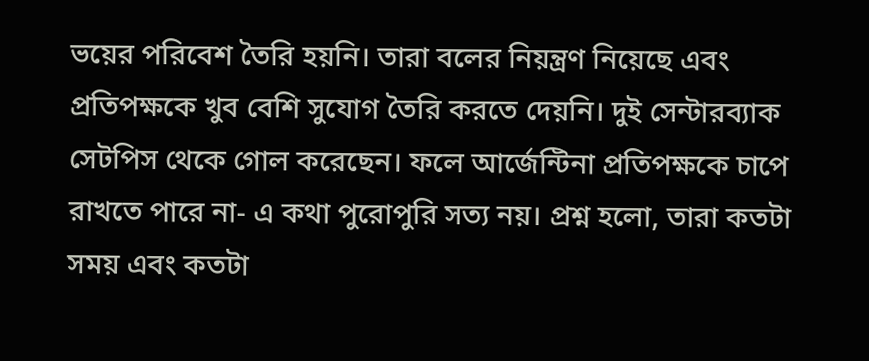ভয়ের পরিবেশ তৈরি হয়নি। তারা বলের নিয়ন্ত্রণ নিয়েছে এবং প্রতিপক্ষকে খুব বেশি সুযোগ তৈরি করতে দেয়নি। দুই সেন্টারব্যাক সেটপিস থেকে গোল করেছেন। ফলে আর্জেন্টিনা প্রতিপক্ষকে চাপে রাখতে পারে না- এ কথা পুরোপুরি সত্য নয়। প্রশ্ন হলো, তারা কতটা সময় এবং কতটা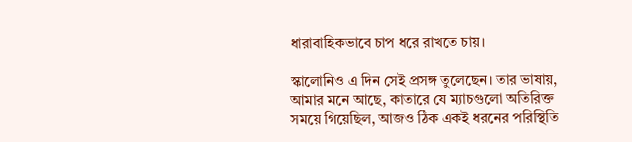ধারাবাহিকভাবে চাপ ধরে রাখতে চায়।

স্কালোনিও এ দিন সেই প্রসঙ্গ তুলেছেন। তার ভাষায়, আমার মনে আছে, কাতারে যে ম্যাচগুলো অতিরিক্ত সময়ে গিয়েছিল, আজও ঠিক একই ধরনের পরিস্থিতি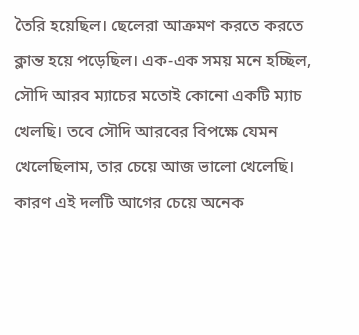তৈরি হয়েছিল। ছেলেরা আক্রমণ করতে করতে ক্লান্ত হয়ে পড়েছিল। এক-এক সময় মনে হচ্ছিল, সৌদি আরব ম্যাচের মতোই কোনো একটি ম্যাচ খেলছি। তবে সৌদি আরবের বিপক্ষে যেমন খেলেছিলাম, তার চেয়ে আজ ভালো খেলেছি। কারণ এই দলটি আগের চেয়ে অনেক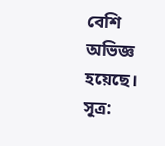বেশি অভিজ্ঞ হয়েছে। সূত্র: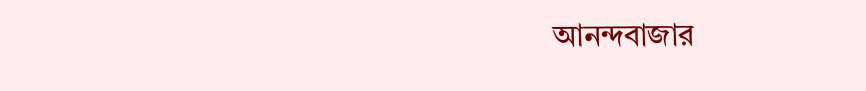আনন্দবাজার